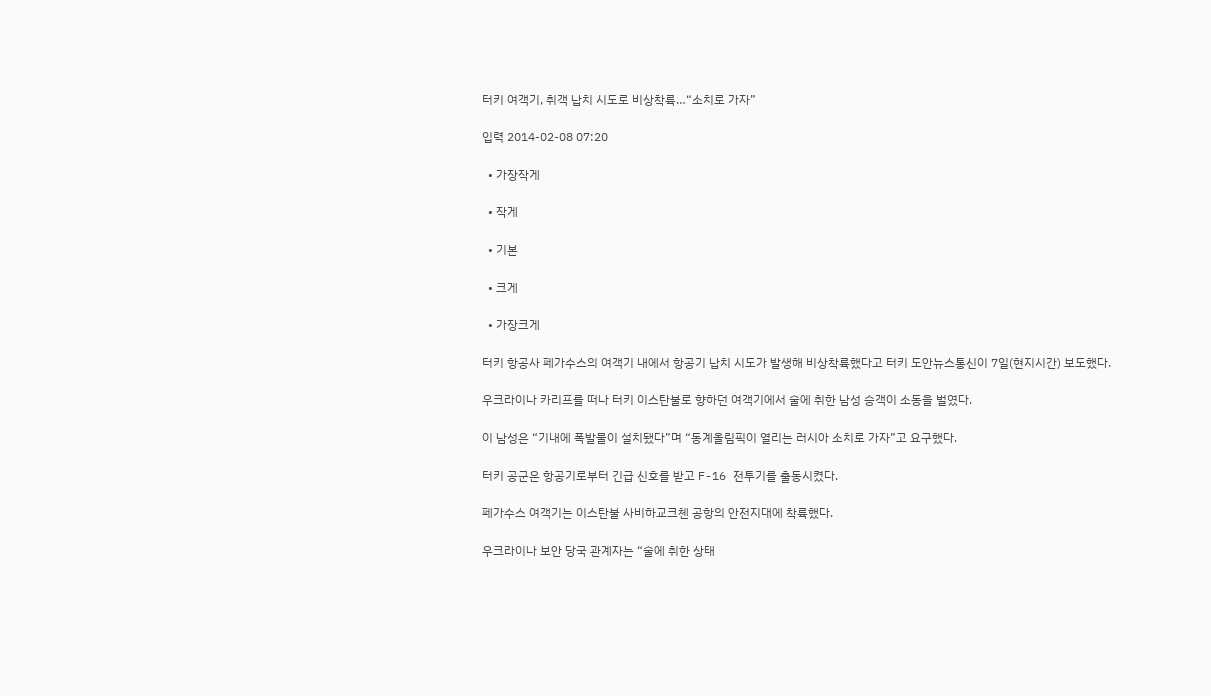터키 여객기, 취객 납치 시도로 비상착륙…“소치로 가자”

입력 2014-02-08 07:20

  • 가장작게

  • 작게

  • 기본

  • 크게

  • 가장크게

터키 항공사 페가수스의 여객기 내에서 항공기 납치 시도가 발생해 비상착륙했다고 터키 도안뉴스통신이 7일(현지시간) 보도했다.

우크라이나 카리프를 떠나 터키 이스탄불로 향하던 여객기에서 술에 취한 남성 승객이 소동을 벌였다.

이 남성은 “기내에 폭발물이 설치됐다”며 “동계올림픽이 열리는 러시아 소치로 가자”고 요구했다.

터키 공군은 항공기로부터 긴급 신호를 받고 F-16 전투기를 출동시켰다.

페가수스 여객기는 이스탄불 사비하교크첸 공항의 안전지대에 착륙했다.

우크라이나 보안 당국 관계자는 “술에 취한 상태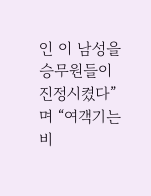인 이 남성을 승무원들이 진정시켰다”며 “여객기는 비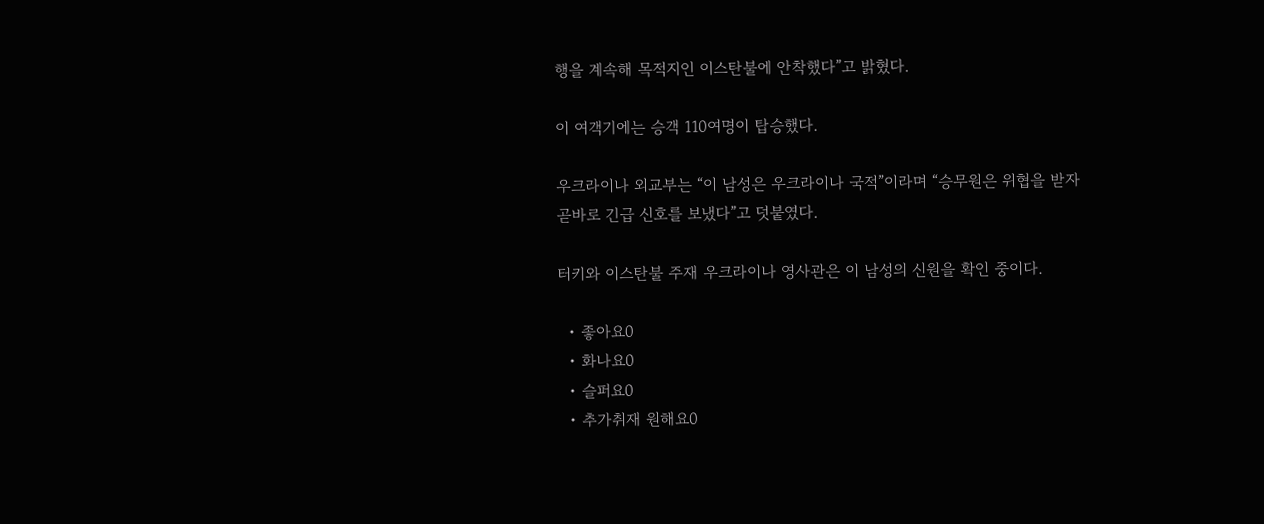행을 계속해 목적지인 이스탄불에 안착했다”고 밝혔다.

이 여객기에는 승객 110여명이 탑승했다.

우크라이나 외교부는 “이 남성은 우크라이나 국적”이라며 “승무원은 위협을 받자 곧바로 긴급 신호를 보냈다”고 덧붙였다.

터키와 이스탄불 주재 우크라이나 영사관은 이 남성의 신원을 확인 중이다.

  • 좋아요0
  • 화나요0
  • 슬퍼요0
  • 추가취재 원해요0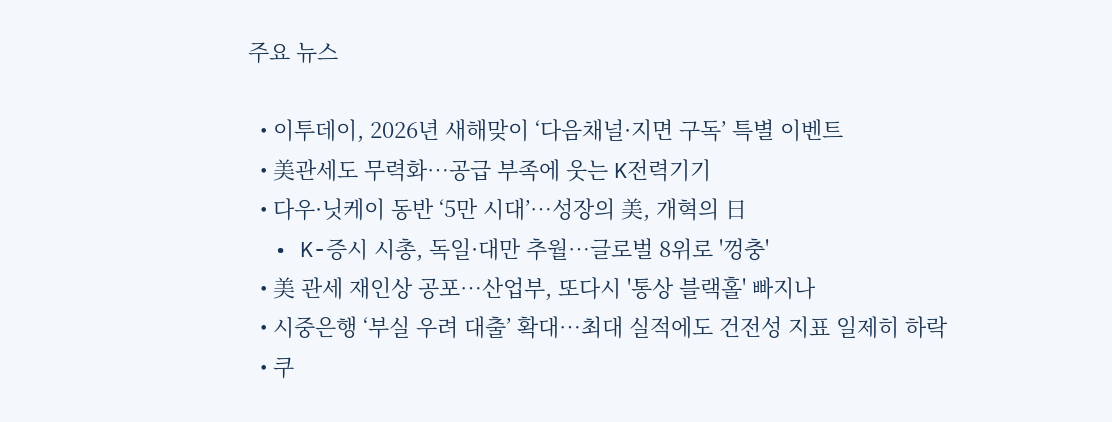주요 뉴스

  • 이투데이, 2026년 새해맞이 ‘다음채널·지면 구독’ 특별 이벤트
  • 美관세도 무력화…공급 부족에 웃는 K전력기기
  • 다우·닛케이 동반 ‘5만 시대’⋯성장의 美, 개혁의 日
  • K-증시 시총, 독일·대만 추월…글로벌 8위로 '껑충'
  • 美 관세 재인상 공포⋯산업부, 또다시 '통상 블랙홀' 빠지나
  • 시중은행 ‘부실 우려 대출’ 확대…최대 실적에도 건전성 지표 일제히 하락
  • 쿠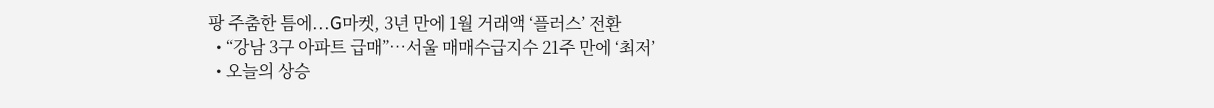팡 주춤한 틈에...G마켓, 3년 만에 1월 거래액 ‘플러스’ 전환
  • “강남 3구 아파트 급매”…서울 매매수급지수 21주 만에 ‘최저’
  • 오늘의 상승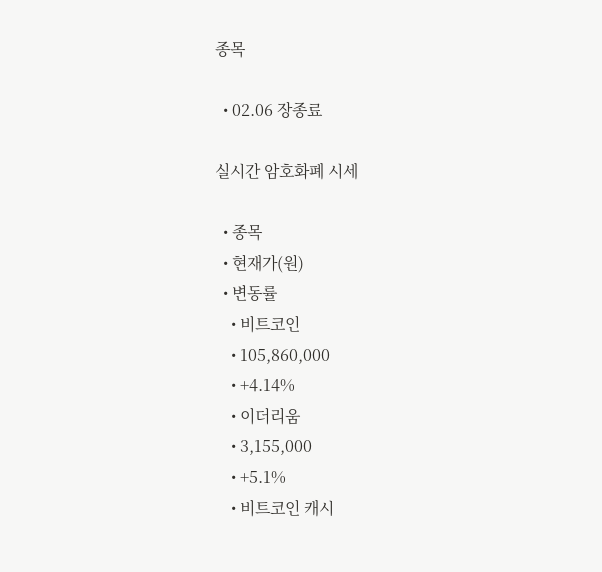종목

  • 02.06 장종료

실시간 암호화폐 시세

  • 종목
  • 현재가(원)
  • 변동률
    • 비트코인
    • 105,860,000
    • +4.14%
    • 이더리움
    • 3,155,000
    • +5.1%
    • 비트코인 캐시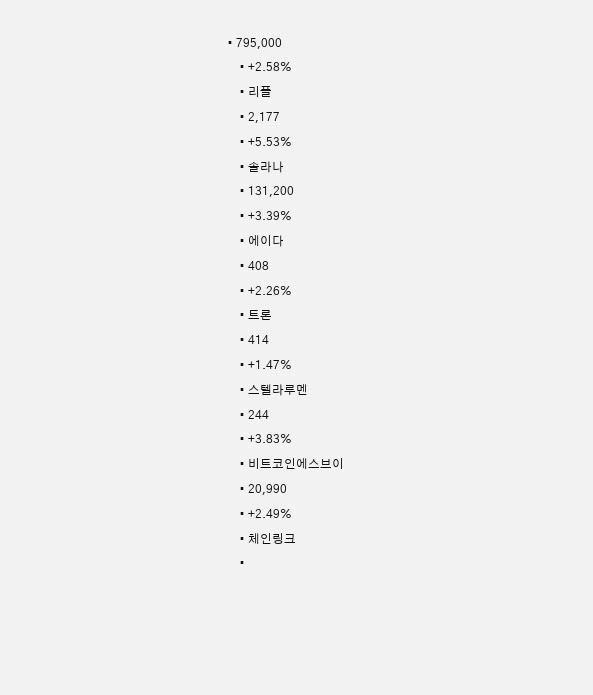• 795,000
    • +2.58%
    • 리플
    • 2,177
    • +5.53%
    • 솔라나
    • 131,200
    • +3.39%
    • 에이다
    • 408
    • +2.26%
    • 트론
    • 414
    • +1.47%
    • 스텔라루멘
    • 244
    • +3.83%
    • 비트코인에스브이
    • 20,990
    • +2.49%
    • 체인링크
    •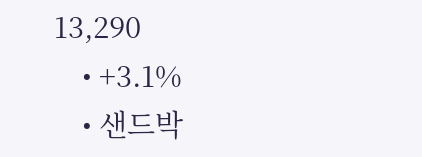13,290
    • +3.1%
    • 샌드박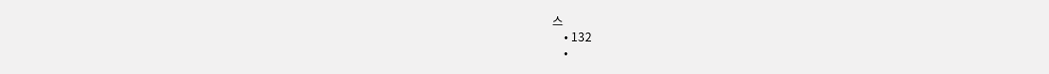스
    • 132
    •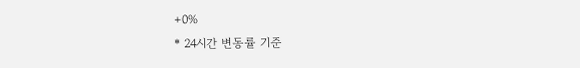+0%
* 24시간 변동률 기준